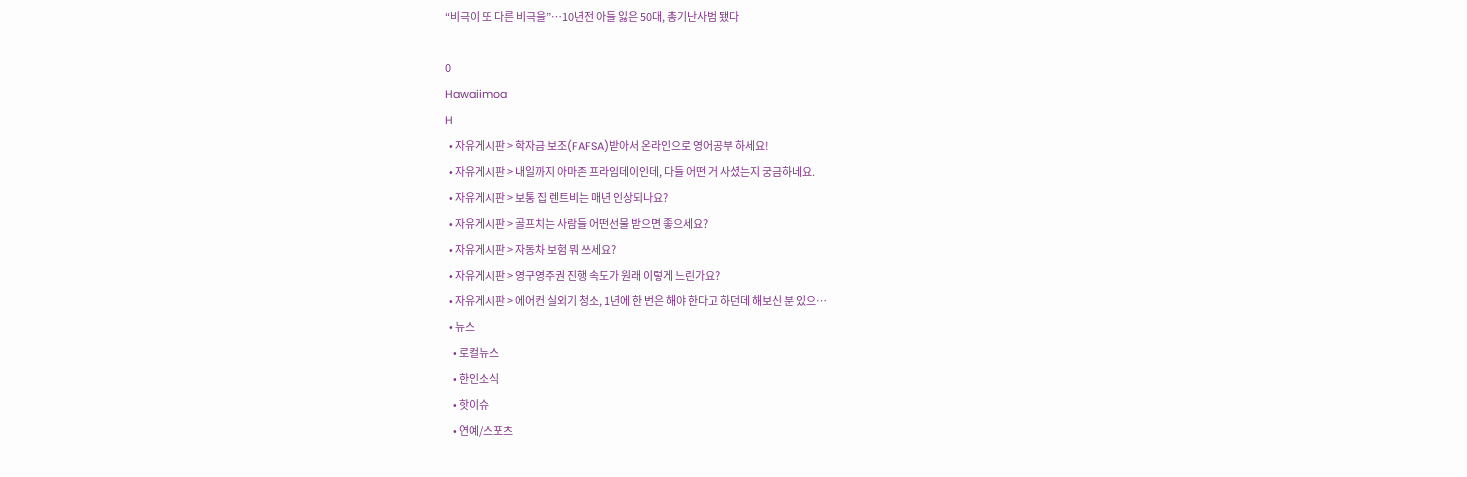“비극이 또 다른 비극을”…10년전 아들 잃은 50대, 총기난사범 됐다

0
Hawaiimoa
H
  • 자유게시판 > 학자금 보조(FAFSA)받아서 온라인으로 영어공부 하세요!
  • 자유게시판 > 내일까지 아마존 프라임데이인데, 다들 어떤 거 사셨는지 궁금하네요.
  • 자유게시판 > 보통 집 렌트비는 매년 인상되나요?
  • 자유게시판 > 골프치는 사람들 어떤선물 받으면 좋으세요?
  • 자유게시판 > 자동차 보험 뭐 쓰세요?
  • 자유게시판 > 영구영주권 진행 속도가 원래 이렇게 느린가요?
  • 자유게시판 > 에어컨 실외기 청소, 1년에 한 번은 해야 한다고 하던데 해보신 분 있으…
  • 뉴스
    • 로컬뉴스
    • 한인소식
    • 핫이슈
    • 연예/스포츠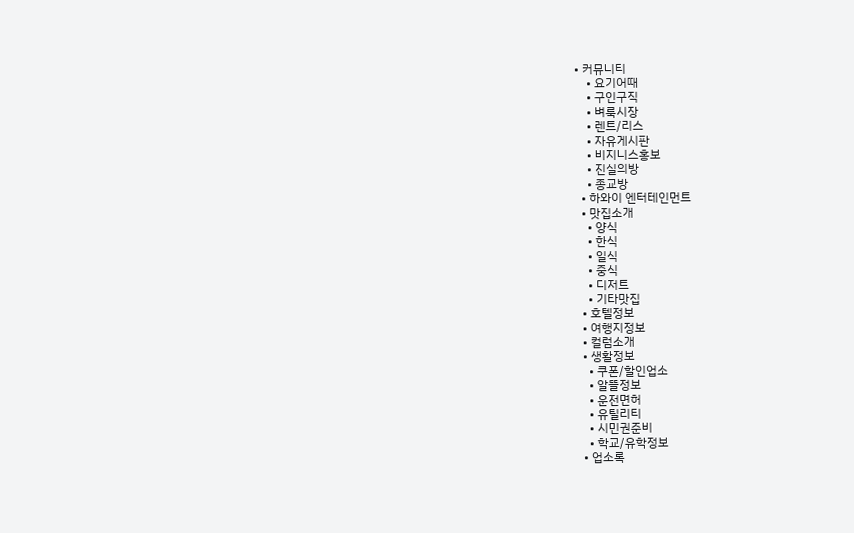• 커뮤니티
    • 요기어때
    • 구인구직
    • 벼룩시장
    • 렌트/리스
    • 자유게시판
    • 비지니스홍보
    • 진실의방
    • 종교방
  • 하와이 엔터테인먼트
  • 맛집소개
    • 양식
    • 한식
    • 일식
    • 중식
    • 디저트
    • 기타맛집
  • 호텔정보
  • 여행지정보
  • 컬럼소개
  • 생활정보
    • 쿠폰/할인업소
    • 알뜰정보
    • 운전면허
    • 유틸리티
    • 시민권준비
    • 학교/유학정보
  • 업소록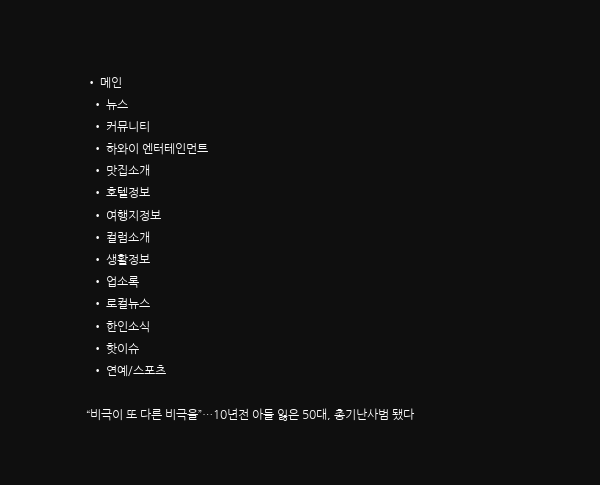• 메인
  • 뉴스
  • 커뮤니티
  • 하와이 엔터테인먼트
  • 맛집소개
  • 호텔정보
  • 여행지정보
  • 컬럼소개
  • 생활정보
  • 업소록
  • 로컬뉴스
  • 한인소식
  • 핫이슈
  • 연예/스포츠

“비극이 또 다른 비극을”…10년전 아들 잃은 50대, 총기난사범 됐다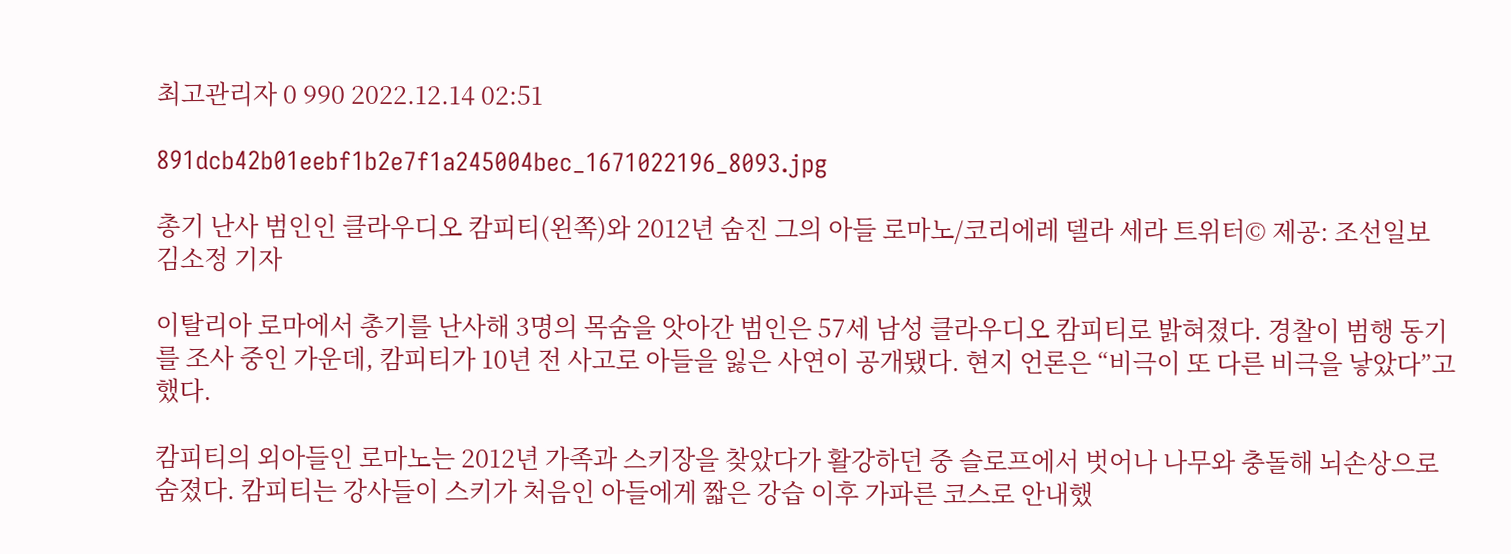최고관리자 0 990 2022.12.14 02:51

891dcb42b01eebf1b2e7f1a245004bec_1671022196_8093.jpg

총기 난사 범인인 클라우디오 캄피티(왼쪽)와 2012년 숨진 그의 아들 로마노/코리에레 델라 세라 트위터© 제공: 조선일보 김소정 기자

이탈리아 로마에서 총기를 난사해 3명의 목숨을 앗아간 범인은 57세 남성 클라우디오 캄피티로 밝혀졌다. 경찰이 범행 동기를 조사 중인 가운데, 캄피티가 10년 전 사고로 아들을 잃은 사연이 공개됐다. 현지 언론은 “비극이 또 다른 비극을 낳았다”고 했다.

캄피티의 외아들인 로마노는 2012년 가족과 스키장을 찾았다가 활강하던 중 슬로프에서 벗어나 나무와 충돌해 뇌손상으로 숨졌다. 캄피티는 강사들이 스키가 처음인 아들에게 짧은 강습 이후 가파른 코스로 안내했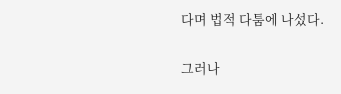다며 법적 다툼에 나섰다.

그러나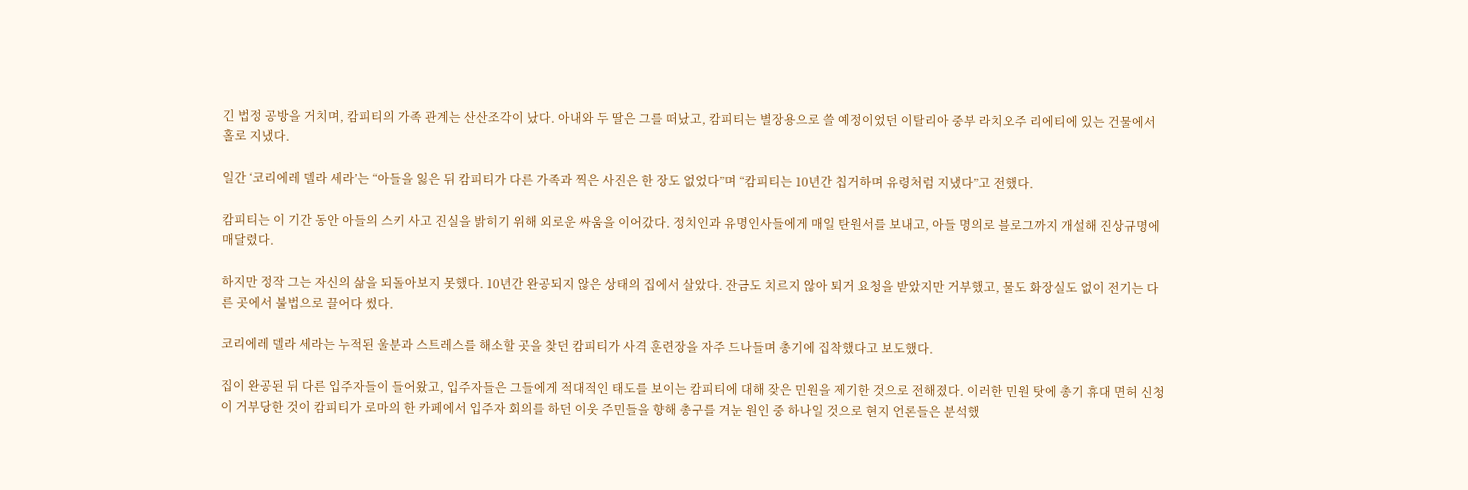긴 법정 공방을 거치며, 캄피티의 가족 관계는 산산조각이 났다. 아내와 두 딸은 그를 떠났고, 캄피티는 별장용으로 쓸 예정이었던 이탈리아 중부 라치오주 리에티에 있는 건물에서 홀로 지냈다.

일간 ‘코리에레 델라 세라’는 “아들을 잃은 뒤 캄피티가 다른 가족과 찍은 사진은 한 장도 없었다”며 “캄피티는 10년간 칩거하며 유령처럼 지냈다”고 전했다.

캄피티는 이 기간 동안 아들의 스키 사고 진실을 밝히기 위해 외로운 싸움을 이어갔다. 정치인과 유명인사들에게 매일 탄원서를 보내고, 아들 명의로 블로그까지 개설해 진상규명에 매달렸다.

하지만 정작 그는 자신의 삶을 되돌아보지 못했다. 10년간 완공되지 않은 상태의 집에서 살았다. 잔금도 치르지 않아 퇴거 요청을 받았지만 거부했고, 물도 화장실도 없이 전기는 다른 곳에서 불법으로 끌어다 썼다.

코리에레 델라 세라는 누적된 울분과 스트레스를 해소할 곳을 찾던 캄피티가 사격 훈련장을 자주 드나들며 총기에 집착했다고 보도했다.

집이 완공된 뒤 다른 입주자들이 들어왔고, 입주자들은 그들에게 적대적인 태도를 보이는 캄피티에 대해 잦은 민원을 제기한 것으로 전해졌다. 이러한 민원 탓에 총기 휴대 면허 신청이 거부당한 것이 캄피티가 로마의 한 카페에서 입주자 회의를 하던 이웃 주민들을 향해 총구를 겨눈 원인 중 하나일 것으로 현지 언론들은 분석했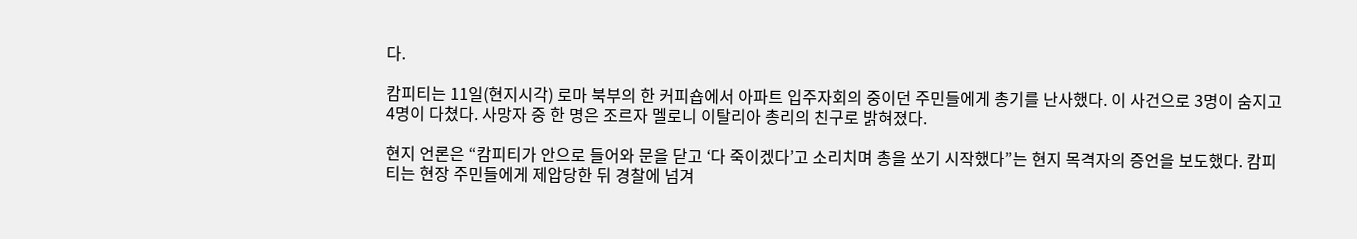다.

캄피티는 11일(현지시각) 로마 북부의 한 커피숍에서 아파트 입주자회의 중이던 주민들에게 총기를 난사했다. 이 사건으로 3명이 숨지고 4명이 다쳤다. 사망자 중 한 명은 조르자 멜로니 이탈리아 총리의 친구로 밝혀졌다.

현지 언론은 “캄피티가 안으로 들어와 문을 닫고 ‘다 죽이겠다’고 소리치며 총을 쏘기 시작했다”는 현지 목격자의 증언을 보도했다. 캄피티는 현장 주민들에게 제압당한 뒤 경찰에 넘겨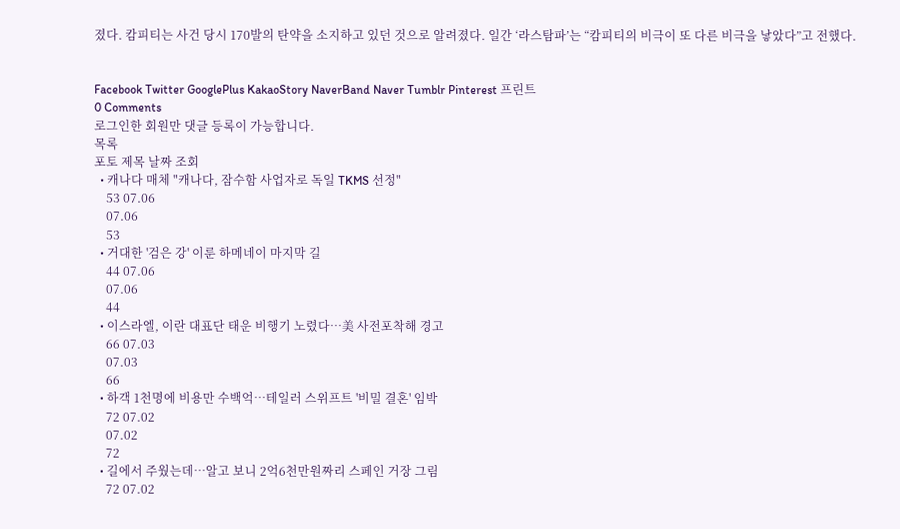졌다. 캄피티는 사건 당시 170발의 탄약을 소지하고 있던 것으로 알려졌다. 일간 ‘라스탐파’는 “캄피티의 비극이 또 다른 비극을 낳았다”고 전했다.


Facebook Twitter GooglePlus KakaoStory NaverBand Naver Tumblr Pinterest 프린트
0 Comments
로그인한 회원만 댓글 등록이 가능합니다.
목록
포토 제목 날짜 조회
  • 캐나다 매체 "캐나다, 잠수함 사업자로 독일 TKMS 선정"
    53 07.06
    07.06
    53
  • 거대한 '검은 강' 이룬 하메네이 마지막 길
    44 07.06
    07.06
    44
  • 이스라엘, 이란 대표단 태운 비행기 노렸다…美 사전포착해 경고
    66 07.03
    07.03
    66
  • 하객 1천명에 비용만 수백억…테일러 스위프트 '비밀 결혼' 임박
    72 07.02
    07.02
    72
  • 길에서 주웠는데…알고 보니 2억6천만원짜리 스페인 거장 그림
    72 07.02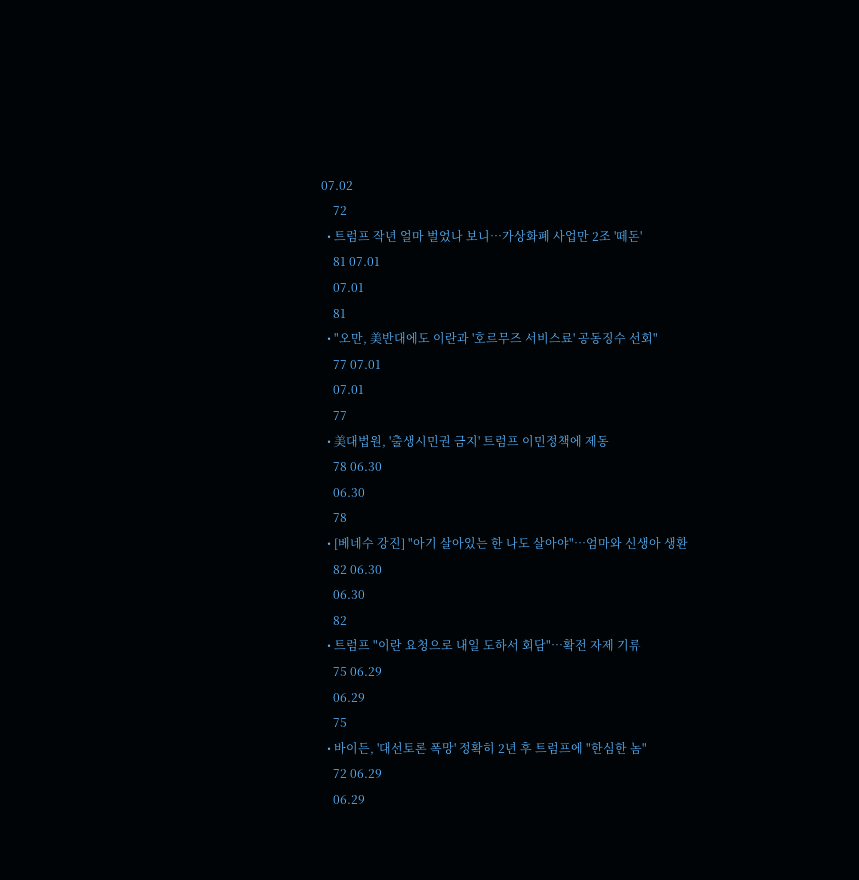07.02
    72
  • 트럼프 작년 얼마 벌었나 보니…가상화폐 사업만 2조 '떼돈'
    81 07.01
    07.01
    81
  • "오만, 美반대에도 이란과 '호르무즈 서비스료' 공동징수 선회"
    77 07.01
    07.01
    77
  • 美대법원, '출생시민권 금지' 트럼프 이민정책에 제동
    78 06.30
    06.30
    78
  • [베네수 강진] "아기 살아있는 한 나도 살아야"…엄마와 신생아 생환
    82 06.30
    06.30
    82
  • 트럼프 "이란 요청으로 내일 도하서 회담"…확전 자제 기류
    75 06.29
    06.29
    75
  • 바이든, '대선토론 폭망' 정확히 2년 후 트럼프에 "한심한 놈"
    72 06.29
    06.29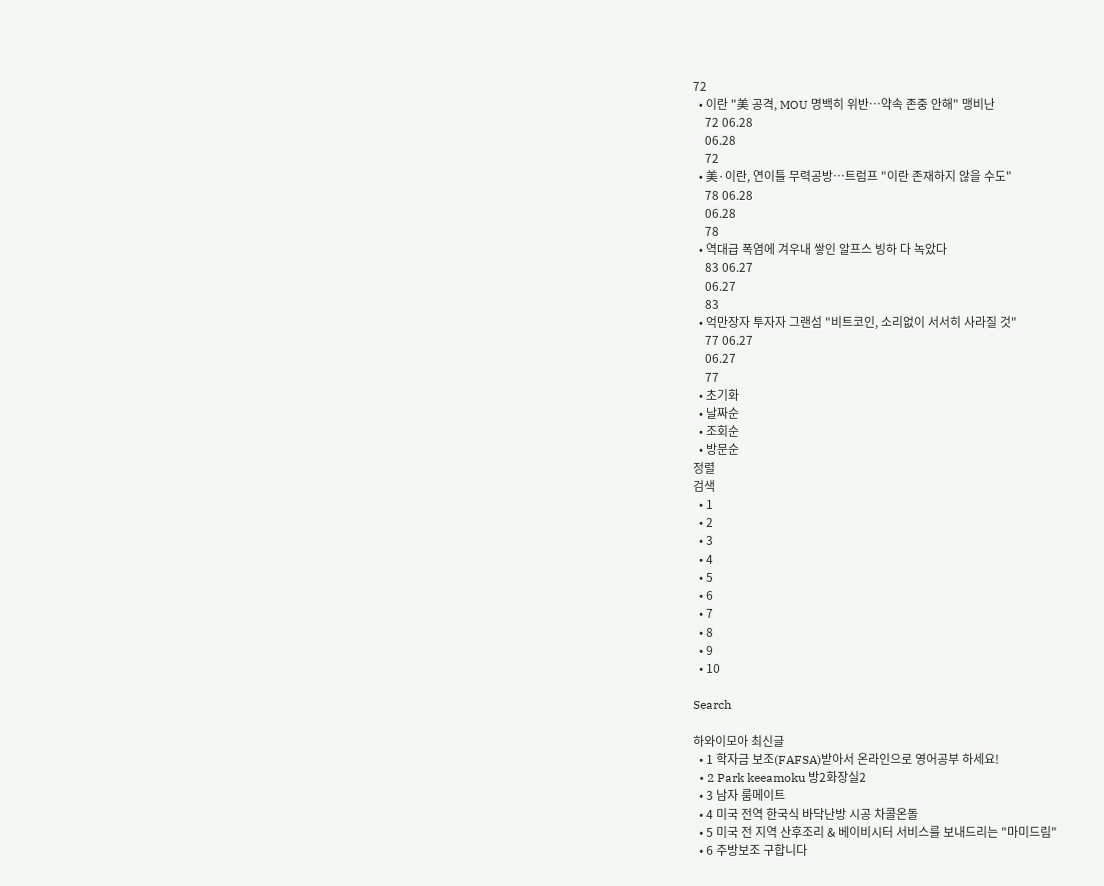72
  • 이란 "美 공격, MOU 명백히 위반…약속 존중 안해" 맹비난
    72 06.28
    06.28
    72
  • 美·이란, 연이틀 무력공방…트럼프 "이란 존재하지 않을 수도"
    78 06.28
    06.28
    78
  • 역대급 폭염에 겨우내 쌓인 알프스 빙하 다 녹았다
    83 06.27
    06.27
    83
  • 억만장자 투자자 그랜섬 "비트코인, 소리없이 서서히 사라질 것"
    77 06.27
    06.27
    77
  • 초기화
  • 날짜순
  • 조회순
  • 방문순
정렬
검색
  • 1
  • 2
  • 3
  • 4
  • 5
  • 6
  • 7
  • 8
  • 9
  • 10

Search

하와이모아 최신글
  • 1 학자금 보조(FAFSA)받아서 온라인으로 영어공부 하세요!
  • 2 Park keeamoku 방2화장실2
  • 3 남자 룸메이트
  • 4 미국 전역 한국식 바닥난방 시공 차콜온돌
  • 5 미국 전 지역 산후조리 & 베이비시터 서비스를 보내드리는 "마미드림"
  • 6 주방보조 구합니다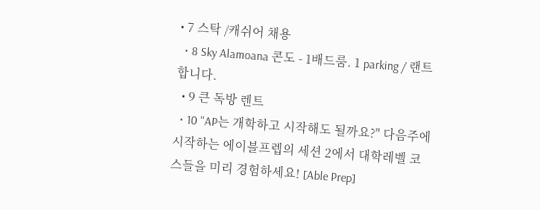• 7 스탁 /캐쉬어 채용
  • 8 Sky Alamoana 콘도 - 1배드룸. 1 parking / 랜트합니다.
  • 9 큰 독방 렌트
  • 10 "AP는 개학하고 시작해도 될까요?" 다음주에 시작하는 에이블프렙의 세션 2에서 대학레벨 코스들을 미리 경험하세요! [Able Prep]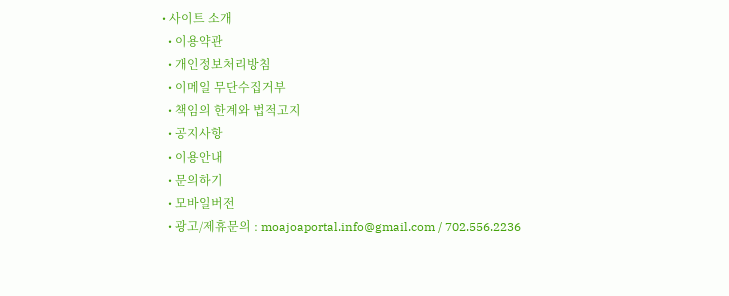• 사이트 소개
  • 이용약관
  • 개인정보처리방침
  • 이메일 무단수집거부
  • 책임의 한계와 법적고지
  • 공지사항
  • 이용안내
  • 문의하기
  • 모바일버전
  • 광고/제휴문의 : moajoaportal.info@gmail.com / 702.556.2236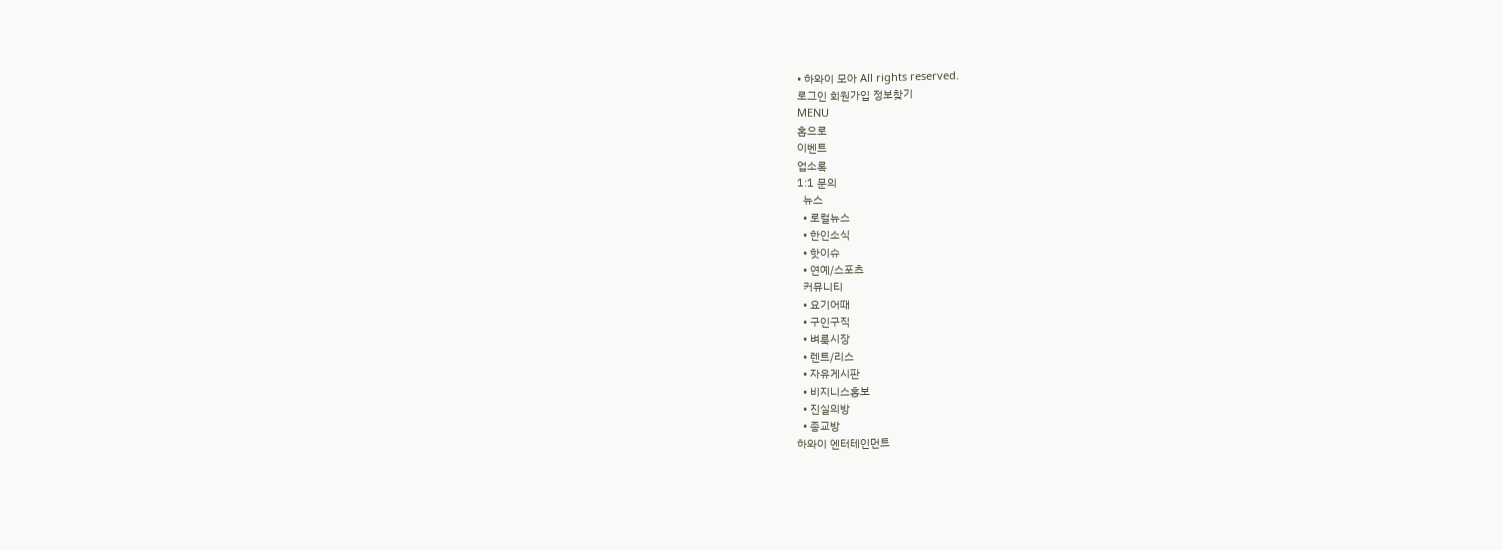• 하와이 모아 All rights reserved.
로그인 회원가입 정보찾기
MENU
홈으로
이벤트
업소록
1:1 문의
  뉴스
  • 로컬뉴스
  • 한인소식
  • 핫이슈
  • 연예/스포츠
  커뮤니티
  • 요기어때
  • 구인구직
  • 벼룩시장
  • 렌트/리스
  • 자유게시판
  • 비지니스홍보
  • 진실의방
  • 종교방
하와이 엔터테인먼트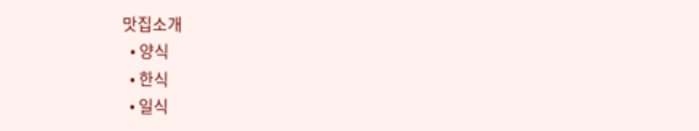맛집소개
  • 양식
  • 한식
  • 일식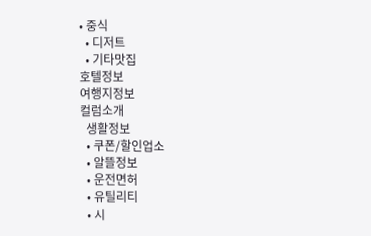• 중식
  • 디저트
  • 기타맛집
호텔정보
여행지정보
컬럼소개
  생활정보
  • 쿠폰/할인업소
  • 알뜰정보
  • 운전면허
  • 유틸리티
  • 시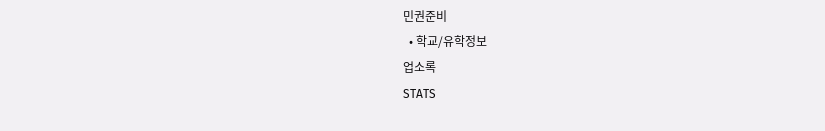민권준비
  • 학교/유학정보
업소록
STATS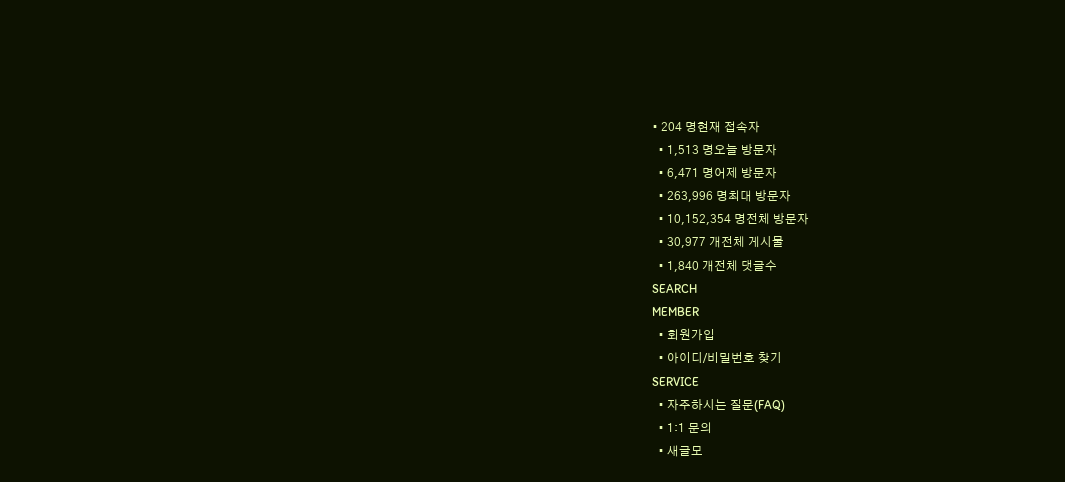• 204 명현재 접속자
  • 1,513 명오늘 방문자
  • 6,471 명어제 방문자
  • 263,996 명최대 방문자
  • 10,152,354 명전체 방문자
  • 30,977 개전체 게시물
  • 1,840 개전체 댓글수
SEARCH
MEMBER
  • 회원가입
  • 아이디/비밀번호 찾기
SERVICE
  • 자주하시는 질문(FAQ)
  • 1:1 문의
  • 새글모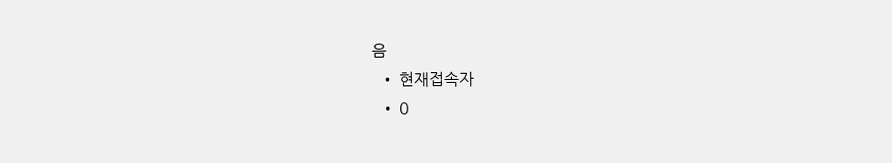음
  • 현재접속자
  • 0